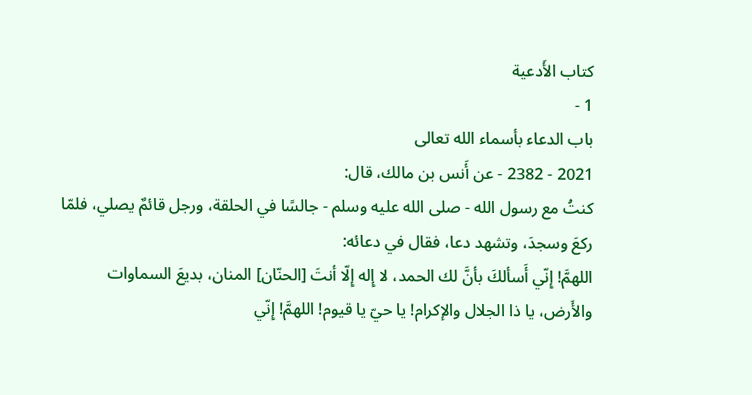كتاب الأَدعية
1 -
باب الدعاء بأسماء الله تعالى
2021 - 2382 - عن أَنس بن مالك، قال:
كنتُ مع رسول الله - صلى الله عليه وسلم - جالسًا في الحلقة، ورجل قائمٌ يصلي، فلمّا ركعَ وسجدَ، وتشهد دعا، فقال في دعائه:
اللهمَّ! إِنّي أَسألكَ بأنَّ لك الحمد، لا إِله إِلّا أنتَ [الحنّان] المنان، بديعَ السماوات والأَرض، يا ذا الجلال والإكرام! يا حيّ يا قيوم! اللهمَّ! إِنّي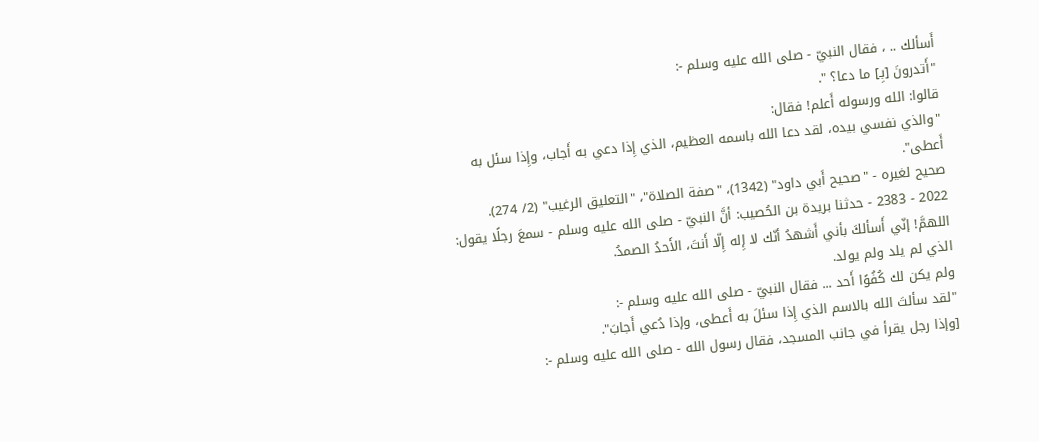أَسألك .. ، فقال النبيّ - صلى الله عليه وسلم -:
"أَتدرونَ [بِـ] ما دعا؟ ".
قالوا: الله ورسوله أَعلم! فقال:
"والذي نفسي بيده، لقد دعا الله باسمه العظيم، الذي إِذا دعي به أَجاب، وإِذا سئل به أَعطى".
صحيح لغيره - "صحيح أَبي داود" (1342)، "صفة الصلاة"، "التعليق الرغيب" (2/ 274).
2022 - 2383 - حدثنا بريدة بن الحُصيب: أنَّ النبيّ - صلى الله عليه وسلم - سمعَ رجلًا يقول: اللهمَّ! إنّي أَسألكَ بأني أَشهدُ أنّك لا إِله إِلّا أَنتَ، الأَحدُ الصمدُ.
الذي لم يلد ولم يولد.
ولم يكن لك كُفُوًا أَحد ... فقال النبيّ - صلى الله عليه وسلم -:
"لقد سألتَ الله بالاسم الذي إِذا سئلَ به أَعطى، وإذا دُعي أَجابَ".
[وإذا رجل يقرأ في جانب المسجد، فقال رسول الله - صلى الله عليه وسلم -: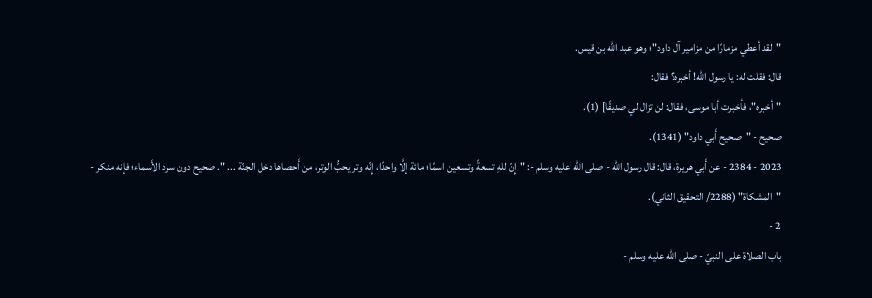"لقد أعطي مزمارًا من مزامير آل داود"؛ وهو عبد الله بن قيس.
قال: فقلت له: يا رسول الله! أخبره؟ فقال:
"أخبره"، فأخبرت أبا موسى، فقال: لن تزال لي صديقًا] (1).
صحيح - "صحيح أَبي داود" (1341).
2023 - 2384 - عن أَبي هريرة، قال: قال رسول الله - صلى الله عليه وسلم -: "إِنّ للهِ تسعةً وتسعين اسمًا؛ مائة إلَّا واحدًا، إِنّه وتر يحبُّ الوتر، من أَحصاها دخل الجنّة ... ". صحيح دون سرد الأَسماء؛ فإنه منكر - "المشكاة" (2288/ التحقيق الثاني).
2 -
باب الصلاة على النبيّ - صلى الله عليه وسلم -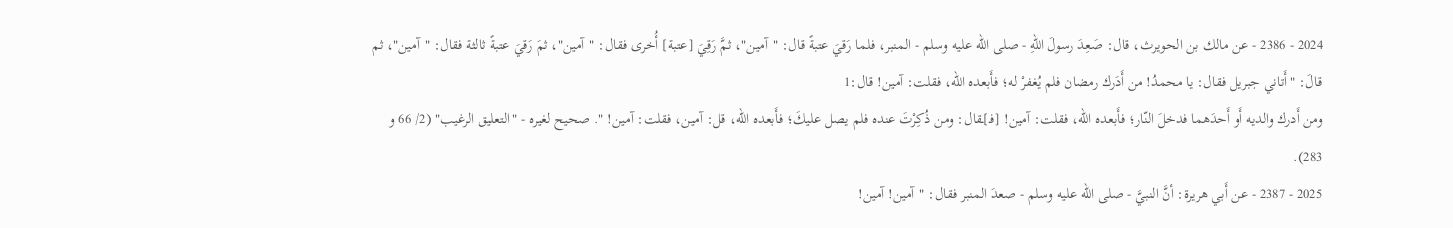2024 - 2386 - عن مالك بن الحويرث، قال: صَعِدَ رسولَ اللهِ - صلى الله عليه وسلم - المنبر، فلما رَقيَ عتبةً قال: "آمين"، ثمَّ رَقِيَ [عتبة] أُخرى فقال: "آمين"، ثمَ رَقيَ عتبةً ثالثة فقال: "آمين"، ثم قالَ: "أَتاني جبريل فقال: يا محمدُ! من أَدَرك رمضان فلم يُغفرْ له؛ فأَبعده الله، فقلت: آمين! قال:1
ومن أَدرك والديه أَو أَحدَهما فدخلَ النّار؛ فأَبعده الله، فقلت: آمين! [فـ]ـقال: ومن ذُكِرْتَ عنده فلم يصل عليكَ؛ فأَبعده الله، قل: آمين، فقلت: آمين! ". صحيح لغيره - "التعليق الرغيب" (2/ 66 و 283).
2025 - 2387 - عن أَبي هريرة: أنَّ النبيَّ - صلى الله عليه وسلم - صعدَ المنبر فقال: "آمين! آمين!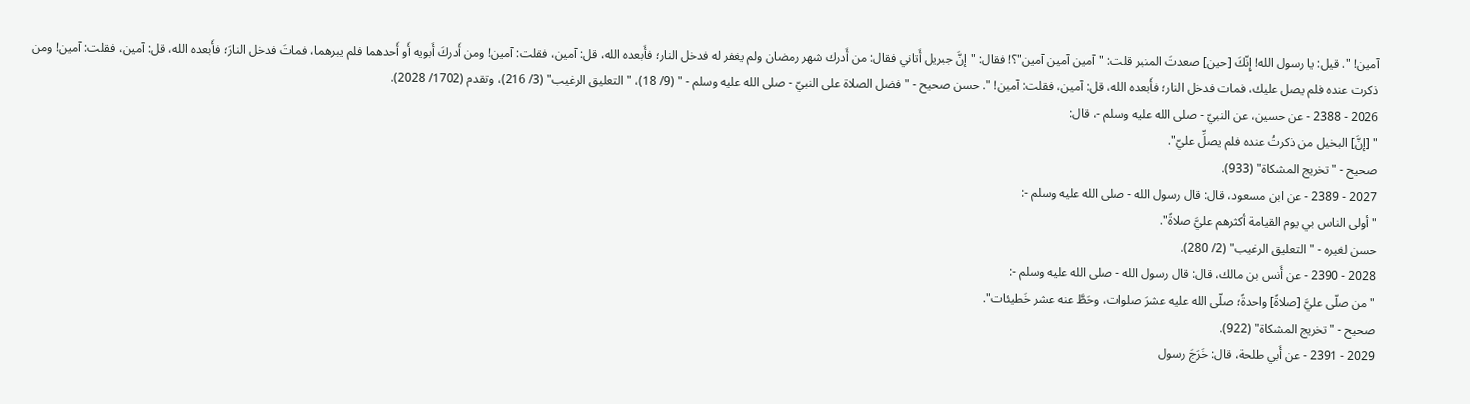آمين! ". قيل: يا رسول الله! إِنّكَ [حين] صعدتَ المنبر قلت: "آمين آمين آمين"؟! فقال: "إنَّ جبريل أَتاني فقال: من أَدرك شهر رمضان ولم يغفر له فدخل النار؛ فأَبعده الله، قل: آمين، فقلت: آمين! ومن أَدركَ أَبويه أَو أَحدهما فلم يبرهما، فماتَ فدخل النارَ؛ فأَبعده الله، قل: آمين، فقلت: آمين! ومن ذكرت عنده فلم يصل عليك، فمات فدخل النار؛ فأَبعده الله، قل: آمين، فقلت: آمين! ". حسن صحيح - "فضل الصلاة على النبيّ - صلى الله عليه وسلم - " (9/ 18)، "التعليق الرغيب" (3/ 216)، وتقدم (1702/ 2028).
2026 - 2388 - عن حسين، عن النبيّ - صلى الله عليه وسلم -، قال:
" [إنَّ] البخيل من ذكرتُ عنده فلم يصلِّ عليّ".
صحيح - "تخريج المشكاة" (933).
2027 - 2389 - عن ابن مسعود، قال: قال رسول الله - صلى الله عليه وسلم -:
"أولى الناس بي يوم القيامة أكثرهم عليَّ صلاةً".
حسن لغيره - "التعليق الرغيب" (2/ 280).
2028 - 2390 - عن أَنس بن مالك، قال: قال رسول الله - صلى الله عليه وسلم -:
"من صلّى عليَّ [صلاةً] واحدةً؛ صلّى الله عليه عشرَ صلوات، وحَطَّ عنه عشر خَطيئات".
صحيح - "تخريج المشكاة" (922).
2029 - 2391 - عن أَبي طلحة، قال: خَرَجَ رسول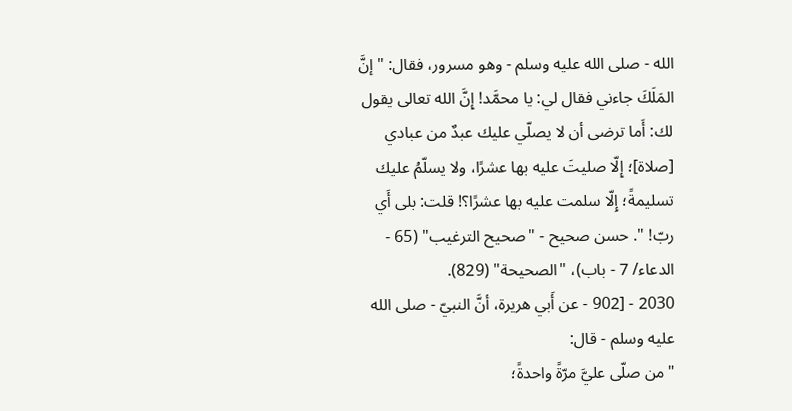الله - صلى الله عليه وسلم - وهو مسرور، فقال: "إنَّ المَلَكَ جاءني فقال لي: يا محمَّد! إِنَّ الله تعالى يقول لك: أَما ترضى أن لا يصلّي عليك عبدٌ من عبادي [صلاة]؛ إِلّا صليتَ عليه بها عشرًا، ولا يسلّمُ عليك تسليمةً؛ إِلّا سلمت عليه بها عشرًا؟! قلت: بلى أَي ربّ! ". حسن صحيح - "صحيح الترغيب" (65 - الدعاء/ 7 - باب)، "الصحيحة" (829).
2030 - [902 - عن أَبي هريرة، أنَّ النبيّ - صلى الله عليه وسلم - قال:
"من صلّى عليَّ مرّةً واحدةً؛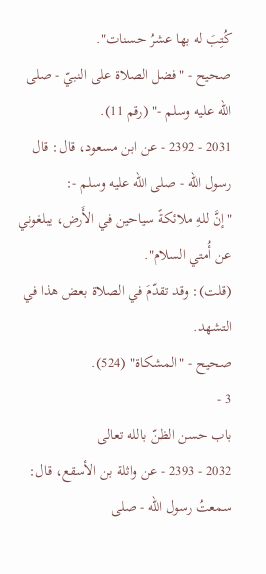كُتِبَ له بها عشرُ حسنات".
صحيح - "فضل الصلاة على النبيّ - صلى الله عليه وسلم -" (رقم 11).
2031 - 2392 - عن ابن مسعود، قال: قال رسول الله - صلى الله عليه وسلم -:
"إنَّ للهِ ملائكةً سياحين في الأَرض، يبلغوني عن أُمتي السلام".
(قلت): وقد تقدّمَ في الصلاة بعض هذا في التشهد.
صحيح - "المشكاة" (524).
3 -
باب حسن الظنّ بالله تعالى
2032 - 2393 - عن واثلة بن الأسقع، قال: سمعتُ رسول الله - صلى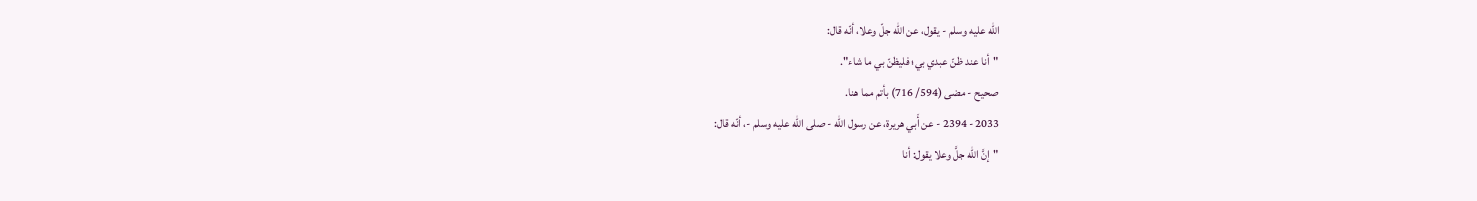الله عليه وسلم - يقول، عن الله جلّ وعلا، أنّه قال:
"أنا عند ظنّ عبدي بي؛ فليظنّ بي ما شاء".
صحيح - مضى (594/ 716) بأتم مما هنا.
2033 - 2394 - عن أَبي هريرة، عن رسول الله - صلى الله عليه وسلم -، أنّه قال:
"إنَّ الله جلَّ وعلا يقول: أنا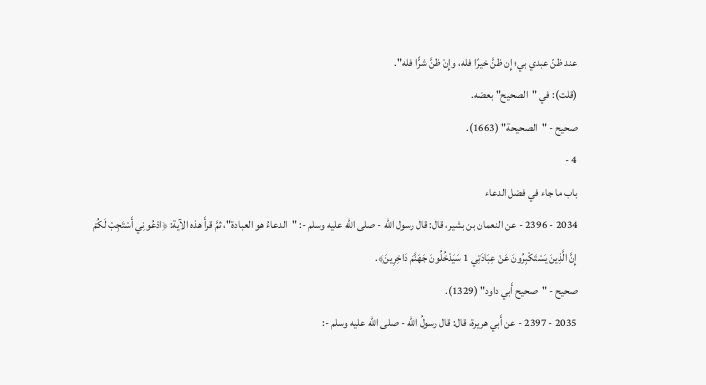عند ظنّ عبدي بي؛ إِن ظنَّ خيرًا فله، وإِنْ ظنَّ شرًّا فله".
(قلت): في "الصحيح" بعضه.
صحيح - "الصحيحة" (1663).
4 -
باب ما جاء في فضل الدعاء
2034 - 2396 - عن النعمان بن بشير، قال: قال رسول الله - صلى الله عليه وسلم -: "الدعاءُ هو العبادة"، ثمَّ قرأَ هذه الآية: ﴿ادْعُونِي أَسْتَجِبْ لَكُمْ إِنَّ الَّذِينَ يَسْتَكْبِرُونَ عَنْ عِبَادَتِي 1 سَيَدْخُلُونَ جَهَنَّمَ دَاخِرِينَ﴾.
صحيح - "صحيح أَبي داود" (1329).
2035 - 2397 - عن أَبي هريرة، قال: قال رسولُ الله - صلى الله عليه وسلم -: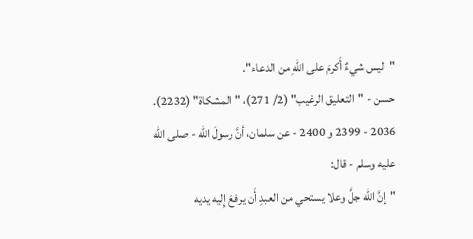"ليس شيءٌ أَكرمَ على اللهِ من الدعاء".
حسن - "التعليق الرغيب" (2/ 271)، "المشكاة" (2232).
2036 - 2399 و 2400 - عن سلمان، أنَّ رسولَ الله - صلى الله عليه وسلم - قال:
"إنَّ الله جلَّ وعلا يستحي من العبدِ أَن يرفعَ إِليه يديه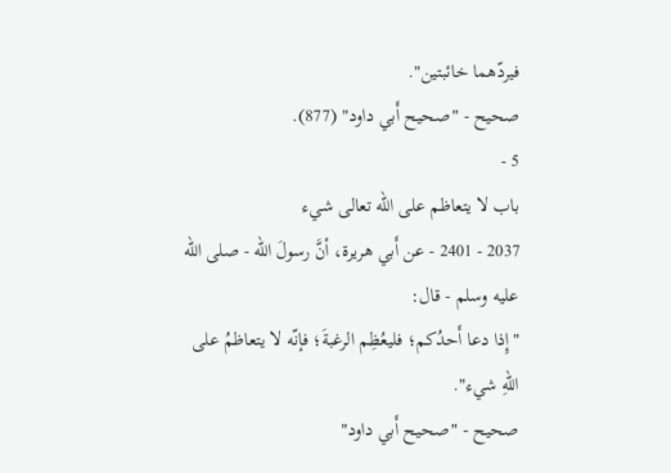فيردّهما خائبتين".
صحيح - "صحيح أَبي داود" (877).
5 -
باب لا يتعاظم على الله تعالى شيء
2037 - 2401 - عن أَبي هريرة، أنَّ رسولَ الله - صلى الله عليه وسلم - قال:
"إِذا دعا أَحدُكم؛ فليعُظِم الرغبةَ؛ فإنّه لا يتعاظمُ على اللهِ شيء".
صحيح - "صحيح أَبي داود"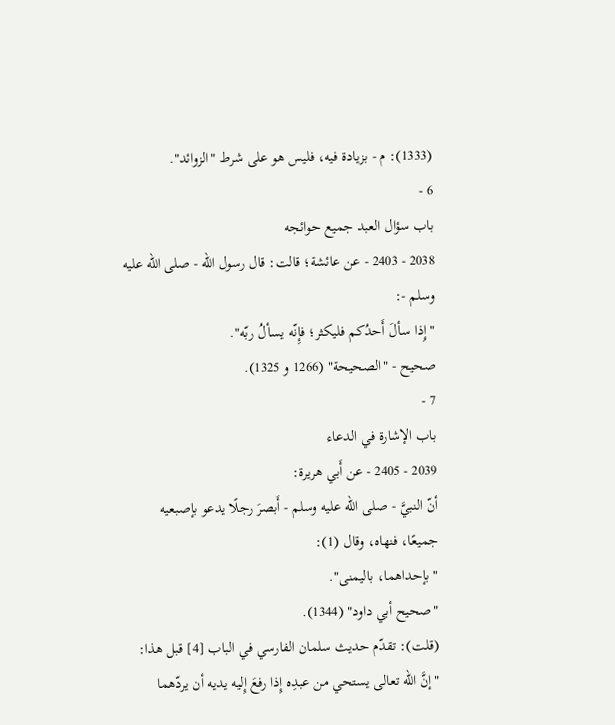(1333): م - بزيادة فيه، فليس هو على شرط "الزوائد".
6 -
باب سؤال العبد جميع حوائجه
2038 - 2403 - عن عائشة؛ قالت: قال رسول الله - صلى الله عليه وسلم -:
"إِذا سألَ أَحدُكم فليكثر؛ فإِنّه يسألُ ربّه".
صحيح - "الصحيحة" (1266 و 1325).
7 -
باب الإشارة في الدعاء
2039 - 2405 - عن أَبي هريرة:
أنّ النبيَّ - صلى الله عليه وسلم - أَبصرَ رجلًا يدعو بإصبعيه جميعًا، فنهاه، وقال (1):
"بإحداهما، باليمنى".
"صحيح أبي داود" (1344).
(قلت): تقدّم حديث سلمان الفارسي في الباب [4] قبل هذا:
"إنَّ الله تعالى يستحي من عبدِه إِذا رفعَ إِليه يديه أن يردّهما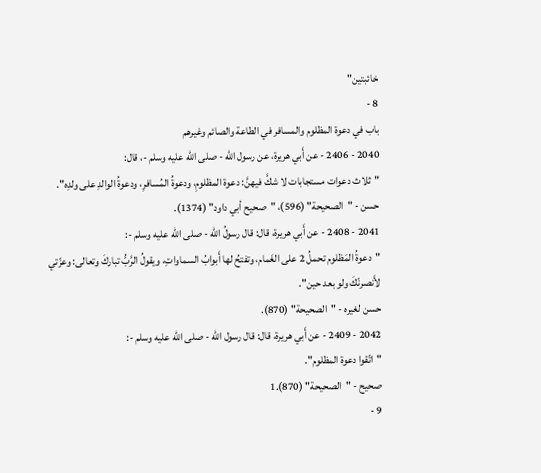خائبتين"
8 -
باب في دعوة المظلوم والمسافر في الطاعة والصائم وغيرهم
2040 - 2406 - عن أَبي هريرة، عن رسول الله - صلى الله عليه وسلم -، قال:
"ثلاث دعوات مستجابات لا شكَّ فيهنَّ: دعوة المظلومِ، ودعوةُ المُسافرِ، ودعوةُ الوالدِ على ولدِه".
حسن - "الصحيحة" (596)، "صحيح أبي داود" (1374).
2041 - 2408 - عن أَبي هريرة، قال: قال رسولُ الله - صلى الله عليه وسلم -:
"دعوةُ المَظلوم تحملُ 2 على الغَمام، وتفتحُ لها أَبوابُ السماواتِ، ويقولُ الرَّبُّ تباركَ وتعالى: وعزّتي لأَنصرنّكَ ولو بعد حين".
حسن لغيره - "الصحيحة" (870).
2042 - 2409 - عن أَبي هريرة، قال: قال رسول الله - صلى الله عليه وسلم -:
"اتّقوا دعوة المظلوم".
صحيح - "الصحيحة" (870).1
9 -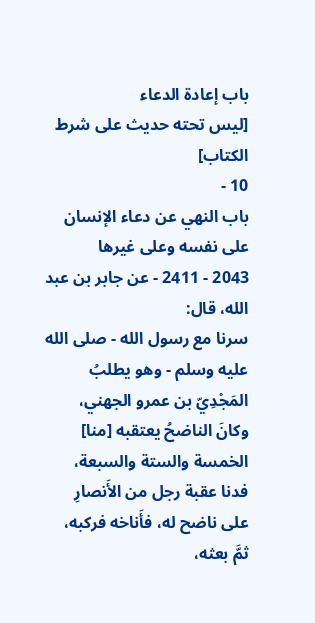باب إعادة الدعاء
[ليس تحته حديث على شرط الكتاب]
10 -
باب النهي عن دعاء الإنسان على نفسه وعلى غيرها
2043 - 2411 - عن جابر بن عبد الله، قال:
سرنا مع رسول الله - صلى الله عليه وسلم - وهو يطلبُ المَجْدِيّ بن عمرو الجهني، وكانَ الناضحُ يعتقبه [منا] الخمسة والستة والسبعة، فدنا عقبة رجل من الأَنصارِ على ناضح له، فأَناخه فركبه، ثمَّ بعثه،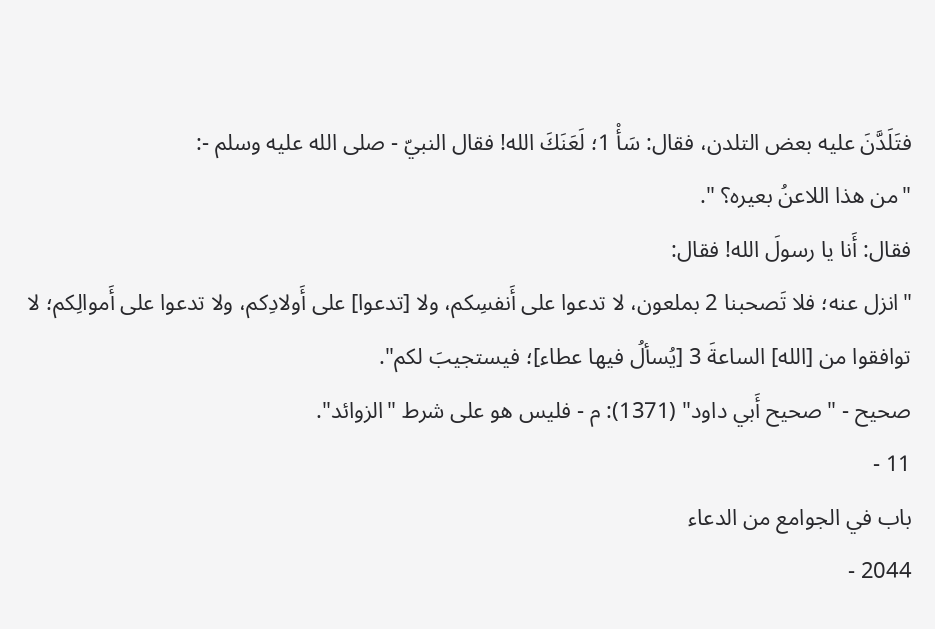فتَلَدَّنَ عليه بعض التلدن، فقال: سَأْ 1؛ لَعَنَكَ الله! فقال النبيّ - صلى الله عليه وسلم -:
"من هذا اللاعنُ بعيره؟ ".
فقال: أَنا يا رسولَ الله! فقال:
"انزل عنه؛ فلا تَصحبنا 2 بملعون، لا تدعوا على أَنفسِكم، ولا [تدعوا] على أَولادِكم، ولا تدعوا على أَموالِكم؛ لا توافقوا من [الله] الساعةَ 3 [يُسألُ فيها عطاء]؛ فيستجيبَ لكم".
صحيح - "صحيح أَبي داود" (1371): م - فليس هو على شرط "الزوائد".
11 -
باب في الجوامع من الدعاء
2044 -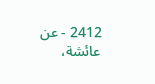2412 - عن عائشة،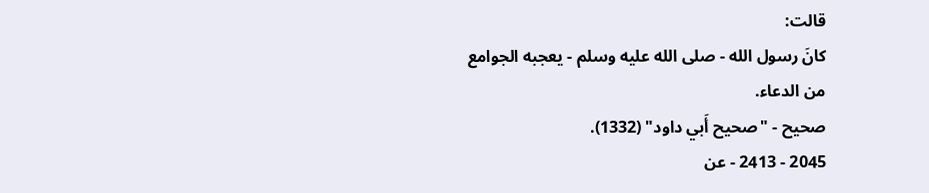قالت:
كانَ رسول الله - صلى الله عليه وسلم - يعجبه الجوامع من الدعاء.
صحيح - "صحيح أَبي داود" (1332).
2045 - 2413 - عن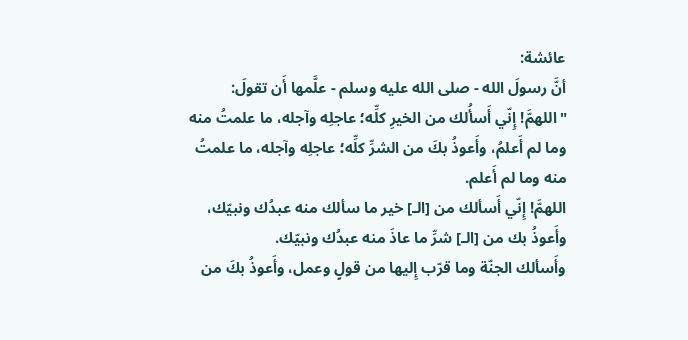عائشة:
أنَّ رسولَ الله - صلى الله عليه وسلم - علَّمها أَن تقولَ:
"اللهمَّ! إِنّي أَسأُلك من الخيرِ كلِّه؛ عاجلِه وآجله، ما علمتُ منه وما لم أَعلمُ، وأَعوذُ بكَ من الشرِّ كلِّه؛ عاجلِه وآجله، ما علمتُ منه وما لم أَعلم.
اللهمَّ! إِنّي أَسألك من [الـ] خير ما سألك منه عبدُك ونبيّك، وأَعوذُ بك من [الـ] شرِّ ما عاذَ منه عبدُك ونبيّك.
وأَسألك الجنّة وما قرّب إِليها من قولٍ وعمل، وأَعوذُ بكَ من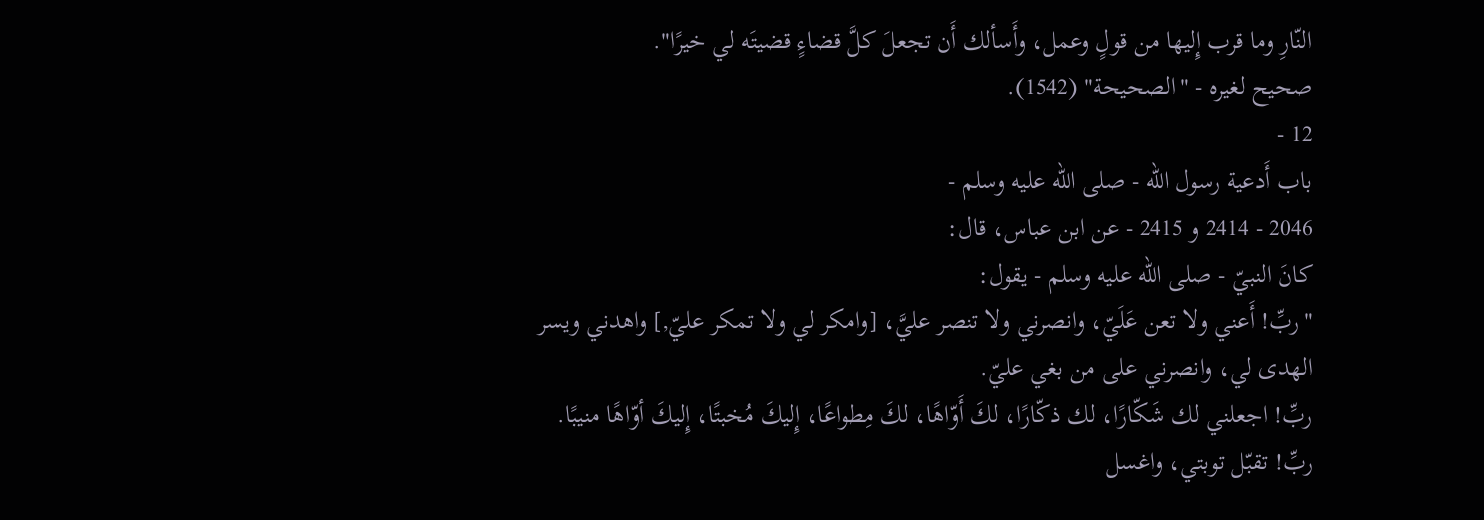النّارِ وما قرب إِليها من قولٍ وعمل، وأَسألك أَن تجعلَ كلَّ قضاءٍ قضيتَه لي خيرًا".
صحيح لغيره - "الصحيحة" (1542).
12 -
باب أَدعية رسول الله - صلى الله عليه وسلم -
2046 - 2414 و 2415 - عن ابن عباس، قال:
كانَ النبيّ - صلى الله عليه وسلم - يقول:
"ربِّ! أَعني ولا تعن عَلَيّ، وانصرني ولا تنصر عليَّ، [وامكر لي ولا تمكر عليّ,] واهدني ويسر الهدى لي، وانصرني على من بغي عليّ.
ربِّ! اجعلني لك شَكّارًا، لك ذكّارًا، لكَ أَوّاهًا، لكَ مِطواعًا، إِليكَ مُخبتًا، إِليكَ أوّاهًا منيبًا.
ربِّ! تقبّل توبتي، واغسل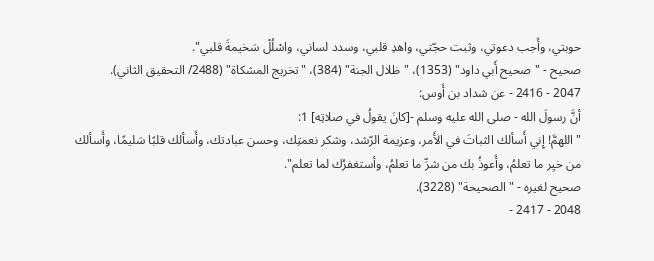حوبتي، وأَجب دعوتي، وثبت حجّتي، واهدِ قلبي، وسدد لساني، واسْلُلْ سَخيمةَ قلبي".
صحيح - "صحيح أَبي داود" (1353)، "ظلال الجنة" (384)، "تخريج المشكاة" (2488/ التحقيق الثاني).
2047 - 2416 - عن شداد بن أَوس:
أنَّ رسولَ الله - صلى الله عليه وسلم -[كانَ يقولُ في صلاتِه] 1:
"اللهمَّ! إِني أَسألك الثباتَ في الأَمر، وعزيمة الرّشد، وشكر نعمتِك، وحسن عبادتك، وأَسألك قلبًا سَليمًا، وأَسألك من خيِر ما تعلمُ، وأَعوذُ بك من شرِّ ما تعلمُ، وأستغفرُك لما تعلم".
صحيح لغيره - "الصحيحة" (3228).
2048 - 2417 -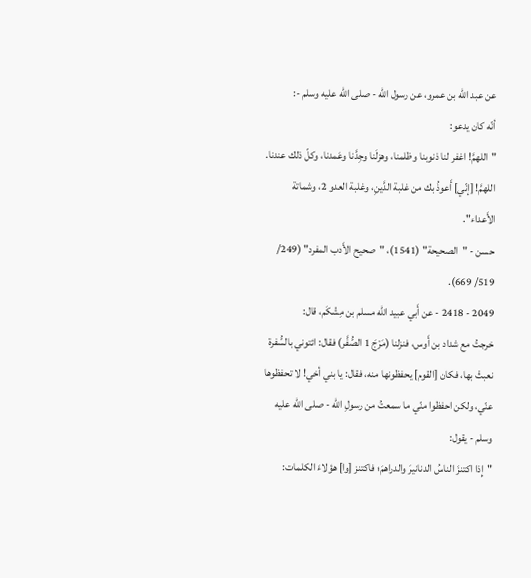عن عبد الله بن عمرو، عن رسول الله - صلى الله عليه وسلم -:
أنّه كان يدعو:
"اللهمَّ! اغفر لنا ذنوبنا وظلمنا، وهزلَنا وجِدَّنا وعَمدنا، وكلّ ذلك عندنا.
اللهمَّ! [إنّي] أَعوذُ بك من غلبة الدَّينِ، وغلبة العدو 2، وشماتة الأَعداء".
حسن - "الصحيحة" (1541)، "صحيح الأَدب المفرد" (249/ 519/ 669).
2049 - 2418 - عن أَبي عبيد الله مسلم بن مِشْكَم، قال:
خرجتُ مع شداد بن أَوس، فنزلنا (مَرْجَ 1 الصُّفَّر) فقال: ائتوني بالسُّفرة نعبثْ بها، فكان [القوم] يحفظونها منه، فقال: يا بني أخي! لا تحفظوها عنّي، ولكن احفظوا منّي ما سمعتُ من رسولِ الله - صلى الله عليه وسلم - يقول:
"إِذا اكتنزَ الناسُ الدنانيرَ والدراهمَ؛ فاكتنز [وا] هؤلاءَ الكلمات: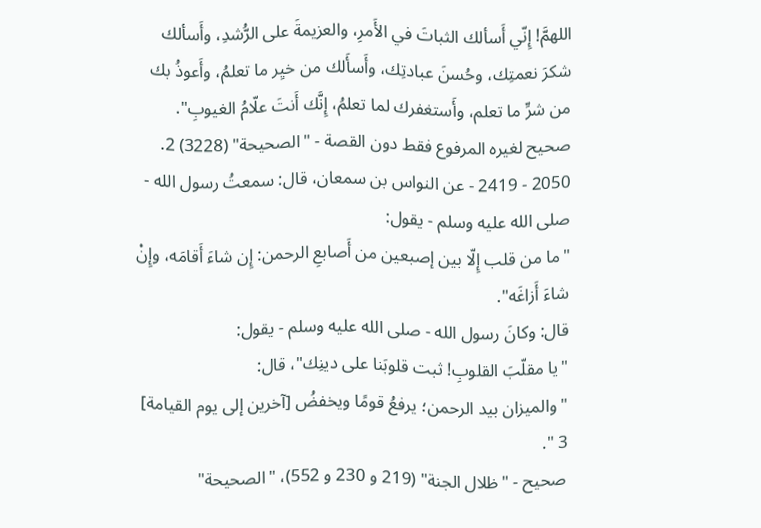اللهمَّ! إِنّي أَسألك الثباتَ في الأَمرِ، والعزيمةَ على الرُّشدِ، وأَسألك شكرَ نعمتِك، وحُسنَ عبادتِك، وأَسأَلك من خيِر ما تعلمُ، وأَعوذُ بك من شرِّ ما تعلم، وأَستغفرك لما تعلمُ، إِنَّك أَنتَ علّامُ الغيوبِ".
صحيح لغيره المرفوع فقط دون القصة - "الصحيحة" (3228) 2.
2050 - 2419 - عن النواس بن سمعان، قال: سمعتُ رسول الله - صلى الله عليه وسلم - يقول:
"ما من قلب إِلّا بين إصبعين من أَصابعِ الرحمن: إِن شاءَ أَقامَه، وإِنْ شاءَ أَزاغَه".
قال: وكانَ رسول الله - صلى الله عليه وسلم - يقول:
"يا مقلّبَ القلوبِ! ثبت قلوبَنا على دينِك"، قال:
"والميزان بيد الرحمن؛ يرفعُ قومًا ويخفضُ [آخرين إلى يوم القيامة] 3 ".
صحيح - "ظلال الجنة" (219 و 230 و 552)، "الصحيحة"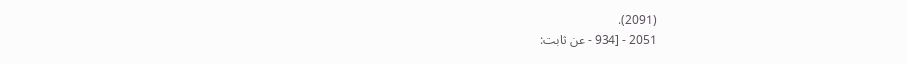(2091).
2051 - [934 - عن ثابت: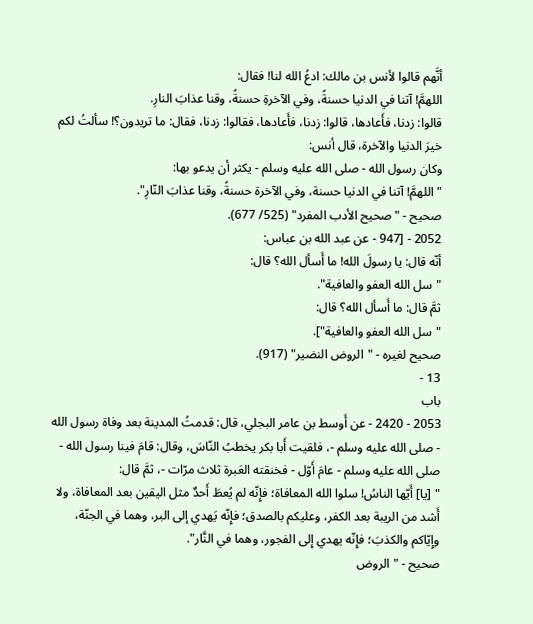أنَّهم قالوا لأنس بن مالك: ادعُ الله لنا! فقال:
اللهمَّ! آتنا في الدنيا حسنةً، وفي الآخرةِ حسنةً، وقنا عذابَ النارِ.
قالوا: زدنا، فأَعادها، قالوا: زدنا، فأَعادها، فقالوا: زدنا، فقال: ما تريدون؟! سألتُ لكم خيرَ الدنيا والآخرة، قال أنس:
وكان رسول الله - صلى الله عليه وسلم - يكثر أن يدعو بها:
"اللهمَّ! آتنا في الدنيا حسنة، وفي الآخرة حسنةً، وقنا عذابَ النّارِ".
صحيح - "صحيح الأدب المفرد" (525/ 677).
2052 - [947 - عن عبد الله بن عباس:
أنّه قال: يا رسولَ الله! ما أَسأل الله؟ قال:
"سل الله العفو والعافية".
ثمَّ قال: ما أَسأل الله؟ قال:
"سل الله العفو والعافية"].
صحيح لغيره - "الروض النضير" (917).
13 -
باب
2053 - 2420 - عن أَوسط بن عامر البجلي، قال: قدمتُ المدينة بعد وفاة رسول الله - صلى الله عليه وسلم -، فلقيت أَبا بكر يخطبُ النّاسَ، وقال: قامَ فينا رسول الله - صلى الله عليه وسلم - عامَ أَوّل - فخنقته العَبرة ثلاث مرّات -، ثمَّ قال:
" [يا] أَيّها الناسُ! سلوا الله المعافاة؛ فإِنّه لم يُعطَ أَحدٌ مثل اليقين بعد المعافاة، ولا أَشد من الريبة بعد الكفر، وعليكم بالصدق؛ فإِنّه يَهدي إلى البر، وهما في الجنّة، وإِيّاكم والكذبَ؛ فإِنّه يهدي إِلى الفجور، وهما في النَّار".
صحيح - "الروض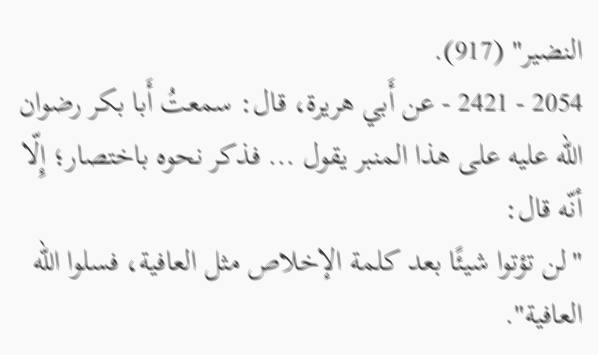النضير" (917).
2054 - 2421 - عن أَبي هريرة، قال: سمعتُ أَبا بكر رضوان الله عليه على هذا المنبر يقول ... فذكر نحوه باختصار؛ إِلّا أنّه قال:
"لن تؤتوا شيئًا بعد كلمة الإخلاص مثل العافية، فسلوا الله العافية".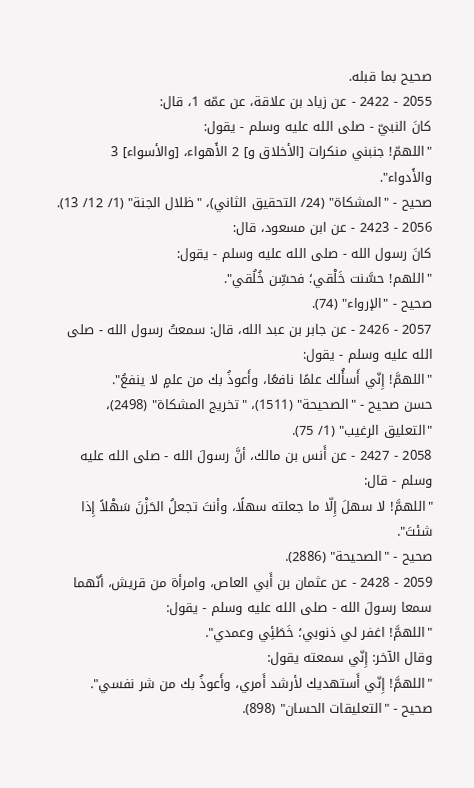صحيح بما قبله.
2055 - 2422 - عن زياد بن علاقة، عن عمّه 1، قال:
كانَ النبيّ - صلى الله عليه وسلم - يقول:
"اللهمّ! جنبني منكرات [الأخلاق و] 2 الأَهواء، [والأسواء] 3 والأَدواء".
صحيح - "المشكاة" (24/ التحقيق الثاني)، "ظلال الجنة" (1/ 12/ 13).
2056 - 2423 - عن ابن مسعود، قال:
كانَ رسول الله - صلى الله عليه وسلم - يقول:
"اللهم! حسَّنت خَلْقي؛ فحسِّن خُلُقي".
صحيح - "الإرواء" (74).
2057 - 2426 - عن جابر بن عبد الله، قال: سمعتُ رسول الله - صلى الله عليه وسلم - يقول:
"اللهمَّ! إِنّي أَسأُلك علمًا نافعًا، وأَعوذُ بك من علمٍ لا ينفعُ".
حسن صحيح - "الصحيحة" (1511)، "تخريج المشكاة" (2498)، "التعليق الرغيب" (1/ 75).
2058 - 2427 - عن أَنس بن مالك، أنَّ رسولَ الله - صلى الله عليه وسلم - قال:
"اللهمَّ! لا سهلَ إِلّا ما جعلته سهلًا، وأنتَ تجعلُ الحَزْنَ سَهْلاً إِذا شئتَ".
صحيح - "الصحيحة" (2886).
2059 - 2428 - عن عثمان بن أَبي العاص، وامرأة من قريش، أنّهما سمعا رسولَ الله - صلى الله عليه وسلم - يقول:
"اللهمَّ! اغفر لي ذنوبي؛ خَطَئِي وعمدي".
وقال الآخر: إِنّي سمعته يقول:
"اللهمَّ! إِنّي أَستهديك لأرشد أَمري، وأَعوذُ بك من شر نفسي".
صحيح - "التعليقات الحسان" (898).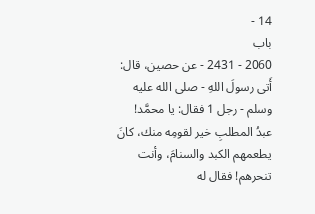14 -
باب
2060 - 2431 - عن حصين، قال: أَتى رسولَ اللهِ - صلى الله عليه وسلم - رجل 1 فقال: يا محمَّد! عبدُ المطلبِ خير لقومِه منك، كانَ يطعمهم الكبد والسنامَ، وأنت تنحرهم! فقال له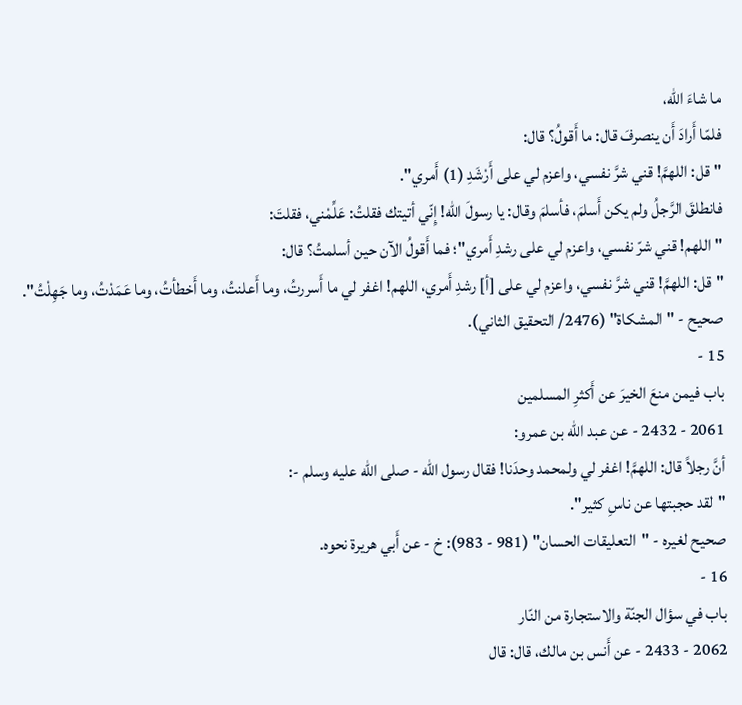ما شاءَ الله،
فلمّا أَرادَ أَن ينصرفَ قال: ما أَقولُ؟ قال:
"قل: اللهمَّ! قني شرَّ نفسي، واعزم لي على أَرْشَدِ (1) أَمري".
فانطلقَ الرَّجلُ ولم يكن أَسلمَ، فأسلمَ وقال: يا رسولَ الله! إِنّي أتيتك فقلتُ: عَلِّمْني، فقلتَ:
"اللهم! قني شرّ نفسي، واعزم لي على رشدِ أَمري"؛ فما أَقولُ الآن حين أسلمتُ؟ قال:
"قل: اللهمَّ! قني شرَّ نفسي، واعزم لي على [أ] رشدِ أَمري، اللهم! اغفر لي ما أَسررتُ، وما أَعلنتُ، وما أَخطأتُ، وما عَمَدْتُ، وما جَهِلْتُ".
صحيح - "المشكاة" (2476/ التحقيق الثاني).
15 -
باب فيمن منعَ الخيرَ عن أَكثرِ المسلمين
2061 - 2432 - عن عبد الله بن عمرو:
أنَّ رجلاً قال: اللهمَّ! اغفر لي ولمحمد وحدَنا! فقال رسول الله - صلى الله عليه وسلم -:
"لقد حجبتها عن ناسِ كثير".
صحيح لغيره - "التعليقات الحسان" (981 - 983): خ - عن أَبي هريرة نحوه.
16 -
باب في سؤال الجنّة والاستجارة من النّار
2062 - 2433 - عن أَنس بن مالك، قال: قال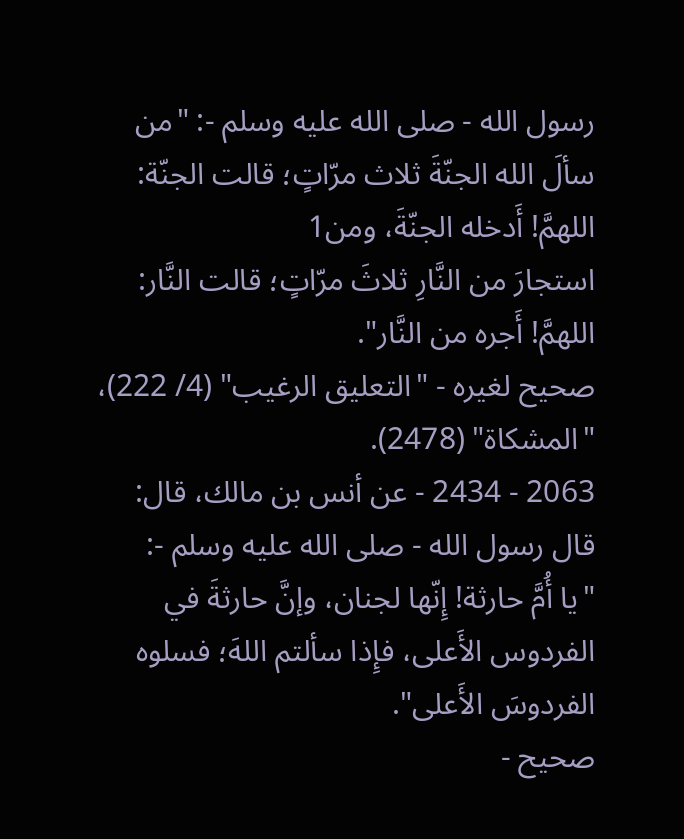رسول الله - صلى الله عليه وسلم -: "من سألَ الله الجنّةَ ثلاث مرّاتٍ؛ قالت الجنّة: اللهمَّ! أَدخله الجنّةَ، ومن1
استجارَ من النَّارِ ثلاثَ مرّاتٍ؛ قالت النَّار: اللهمَّ! أَجره من النَّار".
صحيح لغيره - "التعليق الرغيب" (4/ 222)، "المشكاة" (2478).
2063 - 2434 - عن أنس بن مالك، قال: قال رسول الله - صلى الله عليه وسلم -:
"يا أُمَّ حارثة! إِنّها لجنان، وإنَّ حارثةَ في الفردوس الأَعلى، فإِذا سألتم اللهَ؛ فسلوه الفردوسَ الأَعلى".
صحيح -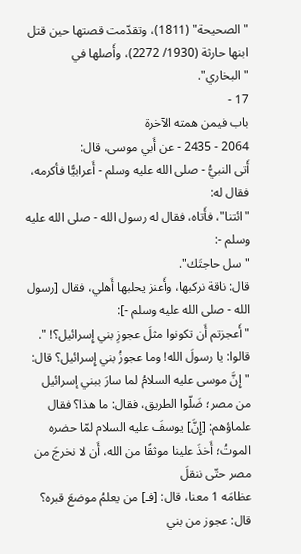"الصحيحة" (1811)، وتقدّمت قصتها حين قتل ابنها حارثة (1930/ 2272)، وأَصلها في "البخاري".
17 -
باب فيمن همته الآخرة
2064 - 2435 - عن أَبي موسى، قال:
أَتى النبيُّ - صلى الله عليه وسلم - أَعرابيًّا فأكرمه، فقال له:
"ائتنا"، فأَتاه، فقال له رسول الله - صلى الله عليه وسلم -:
"سل حاجتَك".
قال: ناقة نركبها، وأَعنز يحلبها أَهلي، فقال [رسول الله - صلى الله عليه وسلم -]:
"أَعجزتم أَن تكونوا مثلَ عجوزِ بني إِسرائيل؟! ".
قالوا: يا رسولَ الله! وما عجوزُ بني إِسرائيل؟ قال:
"إِنَّ موسى عليه السلامُ لما سارَ ببني إسرائيل من مصر؛ ضَلّوا الطريق، فقال: ما هذا؟ فقال علماؤهم: [إِنَّ] يوسفَ عليه السلام لمّا حضره الموتُ؛ أَخذَ علينا موثقًا من الله، أَن لا نخرجَ من مصر حتّى ننقلَ
عظامَه 1 معنا، قال: [فـ] من يعلمُ موضعَ قبره؟ قال: عجوز من بني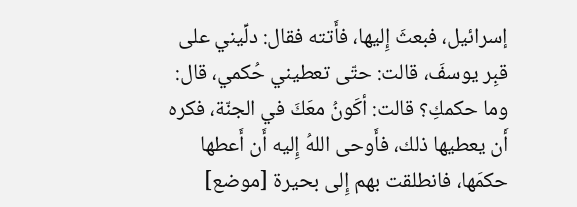إسرائيل، فبعثَ إِليها، فأَتته فقال: دلِّيني على قبِر يوسفَ، قالت: حتّى تعطيني حُكمي، قال: وما حكمكِ؟ قالت: أكَونُ معَكَ في الجنّة، فكره أَن يعطيها ذلك، فأَوحى اللهُ إِليه أَن أَعطها حكمَها، فانطلقت بهم إِلى بحيرة [موضع]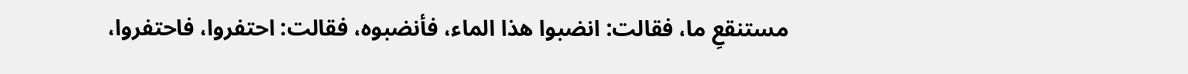مستنقعِ ما، فقالت: انضبوا هذا الماء، فأنضبوه، فقالت: احتفروا، فاحتفروا،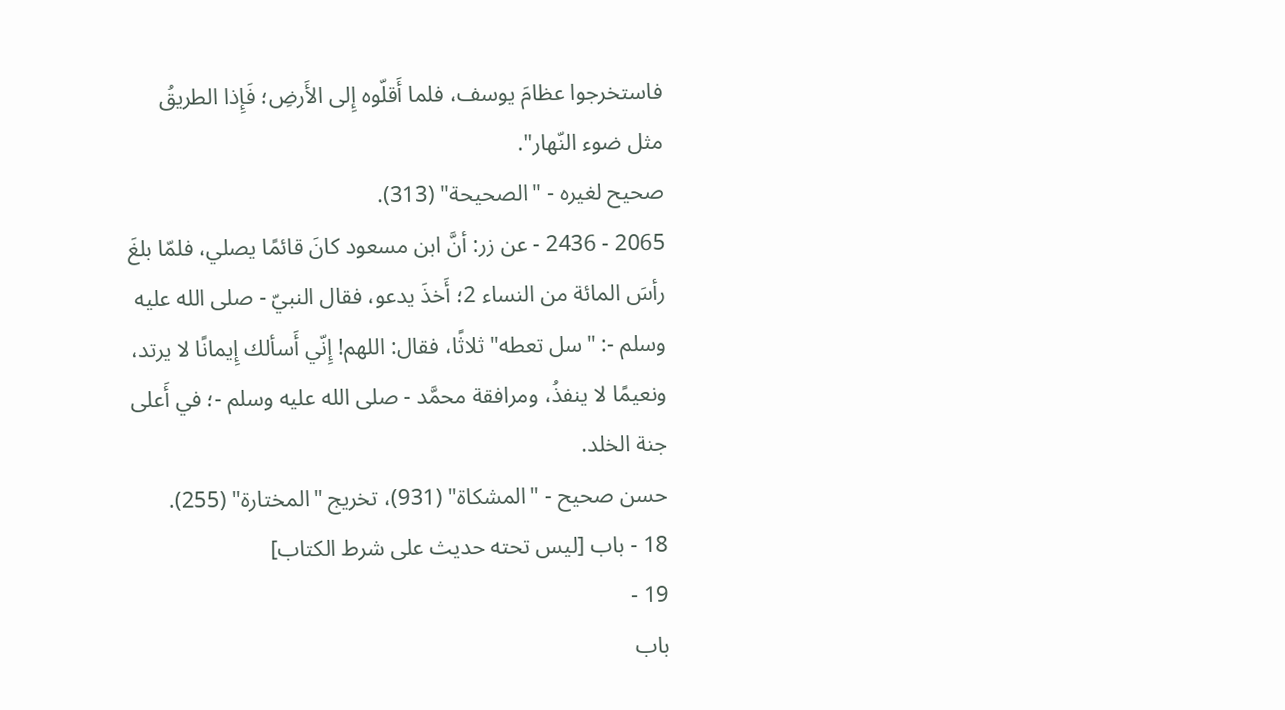فاستخرجوا عظامَ يوسف، فلما أَقلّوه إِلى الأَرضِ؛ فَإِذا الطريقُ مثل ضوء النّهار".
صحيح لغيره - "الصحيحة" (313).
2065 - 2436 - عن زر: أنَّ ابن مسعود كانَ قائمًا يصلي، فلمّا بلغَ رأسَ المائة من النساء 2؛ أَخذَ يدعو، فقال النبيّ - صلى الله عليه وسلم -: "سل تعطه" ثلاثًا، فقال: اللهم! إِنّي أَسألك إِيمانًا لا يرتد، ونعيمًا لا ينفذُ، ومرافقة محمَّد - صلى الله عليه وسلم -؛ في أَعلى جنة الخلد.
حسن صحيح - "المشكاة" (931)، تخريج "المختارة" (255).
18 - باب [ليس تحته حديث على شرط الكتاب]
19 -
باب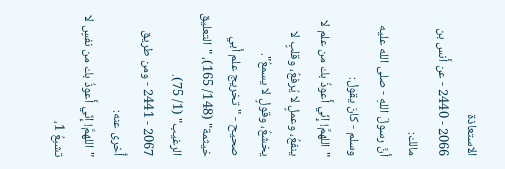الاستعاذة
2066 - 2440 - عن أَنس بن مالك:
أنَّ رسولَ اللهِ - صلى الله عليه وسلم - كانَ يقول:
"اللهمَّ! إِنّي أَعوذُ بك من علم لا ينفعُ، وعملٍ لا يُرفعُ، وقلبٍ لا يخشعُ، وقولٍ لا يسمعُ".
صحيح - "تخريج علم أبي خيثمة" (148/ 165)، "التعليق الرغيب" (1/ 75).
2067 - 2441 - ومن طريق أُخرى عنه:
"اللهمَّ! إِنّي أَعوذُ بك من نفسٍ لا تشبعُ 1،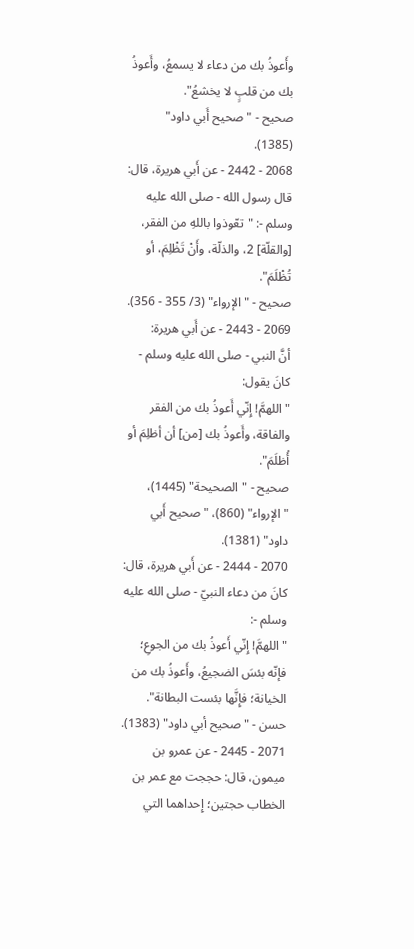وأَعوذُ بك من دعاء لا يسمعُ، وأَعوذُ بك من قلبٍ لا يخشعُ".
صحيح - "صحيح أَبي داود" (1385).
2068 - 2442 - عن أَبي هريرة، قال: قال رسول الله - صلى الله عليه وسلم -: "تعّوذوا باللهِ من الفقر، [والقلّة] 2، والذلّة، وأَنْ تَظْلِمَ، أو تُظْلَمَ".
صحيح - "الإرواء" (3/ 355 - 356).
2069 - 2443 - عن أَبي هريرة:
أنَّ النبي - صلى الله عليه وسلم - كانَ يقول:
"اللهمَّ! إِنّي أَعوذُ بك من الفقر والفاقة، وأَعوذُ بك [من] أن أظلِمَ أو أُظلَمَ".
صحيح - "الصحيحة" (1445)، "الإرواء" (860)، "صحيح أَبي داود" (1381).
2070 - 2444 - عن أَبي هريرة، قال:
كانَ من دعاء النبيّ - صلى الله عليه وسلم -:
"اللهمَّ! إِنّي أَعوذُ بك من الجوعِ؛ فإنّه بئسَ الضجيعُ، وأَعوذُ بك من الخيانة؛ فإِنَّها بئست البطانة".
حسن - "صحيح أبي داود" (1383).
2071 - 2445 - عن عمرو بن ميمون، قال: حججت مع عمر بن الخطاب حجتين؛ إِحداهما التي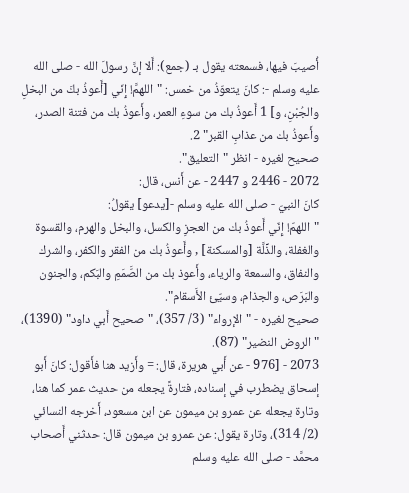أُصيبَ فيها، فسمعته يقول بـ (جمع): أَلا إنَّ رسولَ الله - صلى الله عليه وسلم -: كانَ يتعوّذُ من خمس: "اللهمَّ! إِنّي [أَعوذُ بكَ من البخلِ والجُبْنِ، و] 1 أَعوذُ بك من سوءِ العمر، وأَعوذُ بك من فتنة الصدر، وأَعوذُ بك من عذابِ القبر" 2.
صحيح لغيره - انظر "التعليق".
2072 - 2446 و 2447 - عن أَنس، قال:
كانَ النبيّ - صلى الله عليه وسلم -[يدعو] يقولُ:
"اللهمّ! إِنّي أَعوذُ بك من العجزِ والكسل، والبخل والهرم، والقسوة والغفلة، والذِّلَّة [والمسكنة] , وأَعوذُ بك من الفقر والكفر، والشرك والنفاق، والسمعة والرياء، وأَعوذ بك من الصَّمَمِ والبَكم، والجنون والبَرَص، والجذام، وسيّئ الأَسقام".
صحيح لغيره - "الإرواء" (3/ 357)، "صحيح أَبي داود" (1390)، "الروض النضير" (87).
2073 - [976 - عن أَبي هريرة، قال: = وأَزيد هنا فأَقول: كانَ أَبو إسحاق يضطرب في إسناده، فتارةً يجعله من حديث عمر كما هنا، وتارة يجعله عن عمرو بن ميمون عن ابن مسعود، أَخرجه النسائي (2/ 314)، وتارة يقول: عن عمرو بن ميمون قال: حدثني أَصحاب محمَّد - صلى الله عليه وسلم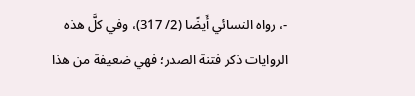-، رواه النسائي أَيضًا (2/ 317)، وفي كلَّ هذه الروايات ذكر فتنة الصدر؛ فهي ضعيفة من هذا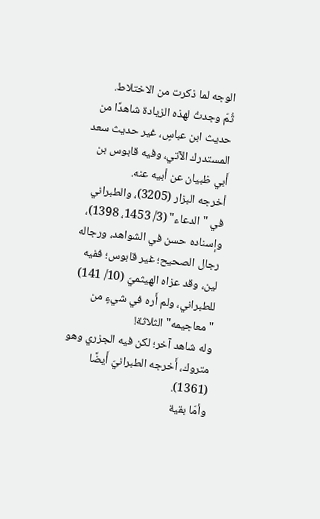الوجه لما ذكرت من الاختلاط.
ثُمّ وجدتُ لهذه الزيادة شاهدًا من حديث ابن عباسٍ، غير حديث سعد المستدرك الآتي، وفيه قابوس بن أَبي ظبيان عن أبيه عنه.
أخرجه البزار (3205)، والطبراني في "الدعاء" (3/ 1453، 1398)، وإسناده حسن في الشواهد، ورجاله رجال الصحيح؛ غير قابوس؛ ففيه لين، وقد عزاه الهيثميّ (10/ 141) للطبراني، ولم أَره في شيءٍ من "معاجيمه" الثلاثة!
وله شاهد آخر؛ لكن فيه الجزري وهو متروك، أَخرجه الطبرانيّ أَيضًا (1361).
وأمّا بقية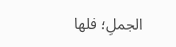الجملِ؛ فلها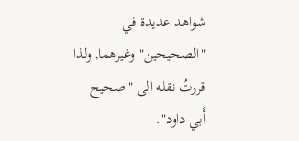شواهد عديدة في "الصحيحين" وغيرهما, ولذا قررتُ نقله الى "صحيح أَبي داود".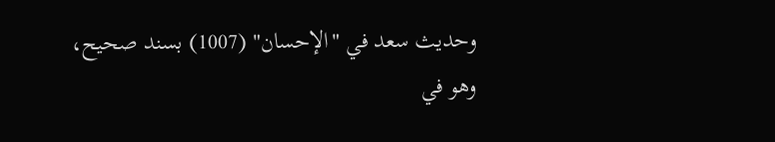وحديث سعد في "الإحسان" (1007) بسند صحيح، وهو في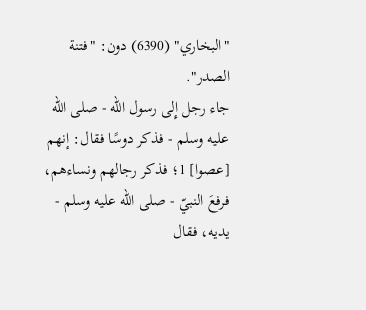"البخاري" (6390) دون: "فتنة الصدر".
جاء رجل إِلى رسول الله - صلى الله عليه وسلم - فذكر دوسًا فقال: إنهم [عصوا] 1؛ فذكر رجالهم ونساءهم، فرفعَ النبيّ - صلى الله عليه وسلم - يديه، فقال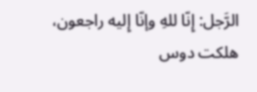الرَّجل: إِنّا للهِ وإنّا إِليه راجعون، هلكت دوس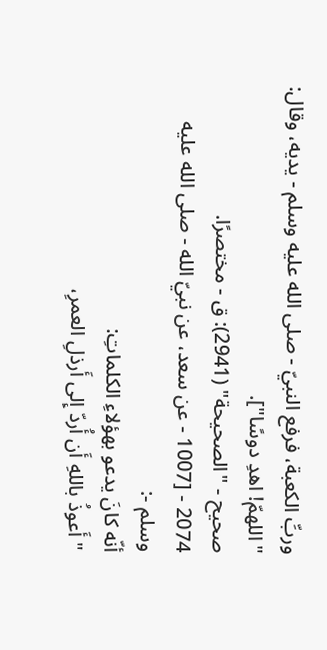وربِّ الكعبة، فرفع النبيّ - صلى الله عليه وسلم - يديه، وقال:
"اللهمّ! اهدِ دوسًا"].
صحيح - "الصحيحة" (2941): ق - مختصرًا.
2074 - [1007 - عن سعد، عن نبيّ الله - صلى الله عليه وسلم -:
أنّه كانَ يدعو بهؤلاءِ الكلماتِ:
"أَعوذُ باللهِ أَن أُردّ إِلى أَرذلِ العمرِ،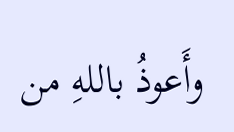وأَعوذُ باللهِ من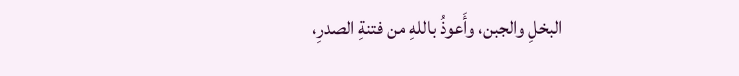البخلِ والجبن، وأَعوذُ باللهِ من فتنةِ الصدرِ،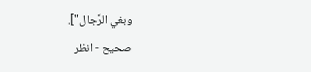وبغي الرَّجال"].
صحيح - انظر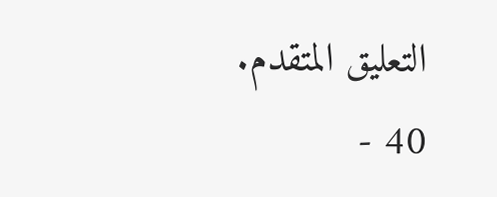التعليق المتقدم.
40 -